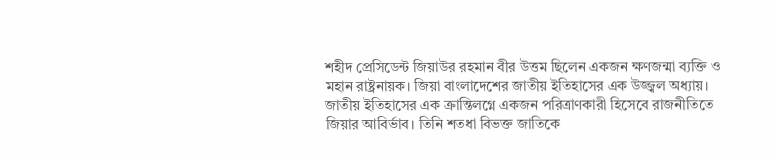শহীদ প্রেসিডেন্ট জিয়াউর রহমান বীর উত্তম ছিলেন একজন ক্ষণজন্মা ব্যক্তি ও মহান রাষ্ট্রনায়ক। জিয়া বাংলাদেশের জাতীয় ইতিহাসের এক উজ্জ্বল অধ্যায়। জাতীয় ইতিহাসের এক ক্রান্তিলগ্নে একজন পরিত্রাণকারী হিসেবে রাজনীতিতে জিয়ার আবির্ভাব। তিনি শতধা বিভক্ত জাতিকে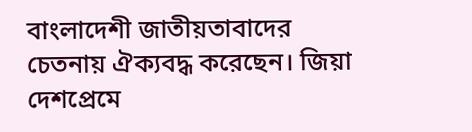বাংলাদেশী জাতীয়তাবাদের চেতনায় ঐক্যবদ্ধ করেছেন। জিয়া দেশপ্রেমে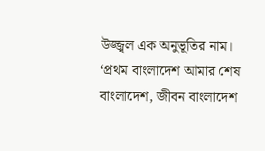উজ্জ্বল এক অনুভূতির নাম। ‘প্রথম বাংলাদেশ আমার শেষ বাংলাদেশ, জীবন বাংলাদেশ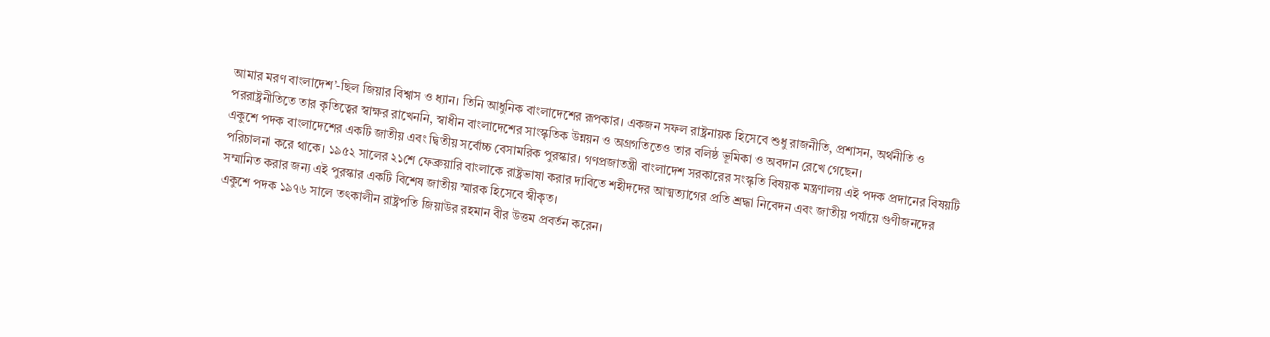আমার মরণ বাংলাদেশ’-ছিল জিয়ার বিশ্বাস ও ধ্যান। তিনি আধুনিক বাংলাদেশের রূপকার। একজন সফল রাষ্ট্রনায়ক হিসেবে শুধু রাজনীতি, প্রশাসন, অর্থনীতি ও পররাষ্ট্রনীতিতে তার কৃতিত্বের স্বাক্ষর রাখেননি, স্বাধীন বাংলাদেশের সাংস্কৃতিক উন্নয়ন ও অগ্রগতিতেও তার বলিষ্ঠ ভূমিকা ও অবদান রেখে গেছেন।
একুশে পদক বাংলাদেশের একটি জাতীয় এবং দ্বিতীয় সর্বোচ্চ বেসামরিক পুরস্কার। গণপ্রজাতন্ত্রী বাংলাদেশ সরকারের সংস্কৃতি বিষয়ক মন্ত্রণালয় এই পদক প্রদানের বিষয়টি পরিচালনা করে থাকে। ১৯৫২ সালের ২১শে ফেব্রুয়ারি বাংলাকে রাষ্ট্রভাষা করার দাবিতে শহীদদের আত্মত্যাগের প্রতি শ্রদ্ধা নিবেদন এবং জাতীয় পর্যায়ে গুণীজনদের সম্মানিত করার জন্য এই পুরস্কার একটি বিশেষ জাতীয় স্মারক হিসেবে স্বীকৃত।
একুশে পদক ১৯৭৬ সালে তৎকালীন রাষ্ট্রপতি জিয়াউর রহমান বীর উত্তম প্রবর্তন করেন।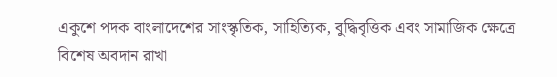একুশে পদক বাংলাদেশের সাংস্কৃতিক, সাহিত্যিক, বুদ্ধিবৃত্তিক এবং সামাজিক ক্ষেত্রে বিশেষ অবদান রাখা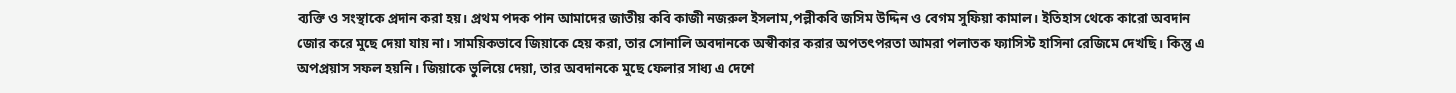ব্যক্তি ও সংস্থাকে প্রদান করা হয়। প্রথম পদক পান আমাদের জাতীয় কবি কাজী নজরুল ইসলাম,পল্লীকবি জসিম উদ্দিন ও বেগম সুফিয়া কামাল। ইতিহাস থেকে কারো অবদান জোর করে মুছে দেয়া যায় না। সাময়িকভাবে জিয়াকে হেয় করা, তার সোনালি অবদানকে অস্বীকার করার অপতৎপরতা আমরা পলাতক ফ্যাসিস্ট হাসিনা রেজিমে দেখছি। কিন্তু এ অপপ্রয়াস সফল হয়নি। জিয়াকে ভুলিয়ে দেয়া, তার অবদানকে মুছে ফেলার সাধ্য এ দেশে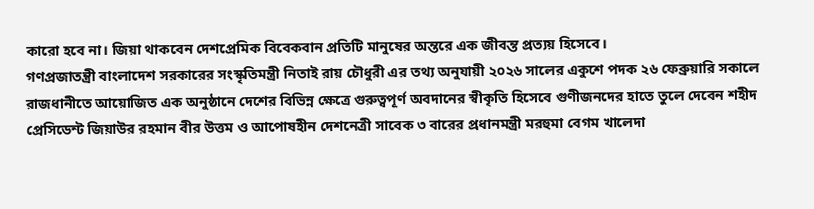কারো হবে না। জিয়া থাকবেন দেশপ্রেমিক বিবেকবান প্রতিটি মানুষের অন্তরে এক জীবন্ত প্রত্যয় হিসেবে।
গণপ্রজাতন্ত্রী বাংলাদেশ সরকারের সংস্কৃতিমন্ত্রী নিতাই রায় চৌধুরী এর তথ্য অনুযায়ী ২০২৬ সালের একুশে পদক ২৬ ফেব্রুয়ারি সকালে রাজধানীতে আয়োজিত এক অনুষ্ঠানে দেশের বিভিন্ন ক্ষেত্রে গুরুত্বপূর্ণ অবদানের স্বীকৃতি হিসেবে গুণীজনদের হাতে তুলে দেবেন শহীদ প্রেসিডেন্ট জিয়াউর রহমান বীর উত্তম ও আপোষহীন দেশনেত্রী সাবেক ৩ বারের প্রধানমন্ত্রী মরহুমা বেগম খালেদা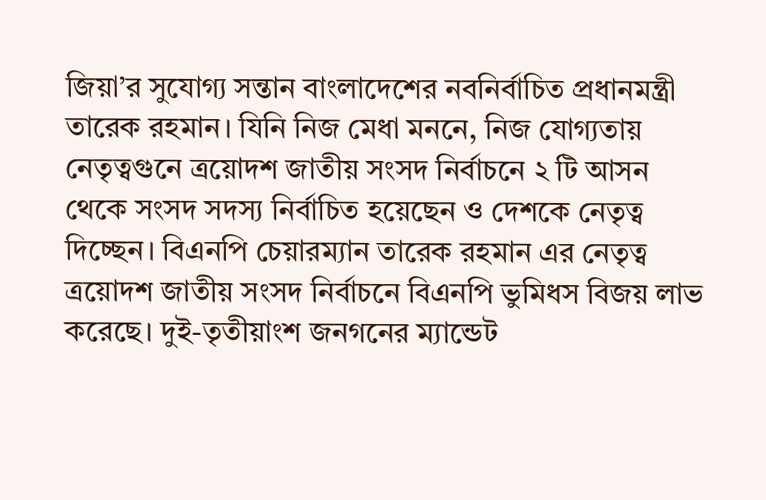জিয়া’র সুযোগ্য সন্তান বাংলাদেশের নবনির্বাচিত প্রধানমন্ত্রী তারেক রহমান। যিনি নিজ মেধা মননে, নিজ যোগ্যতায় নেতৃত্বগুনে ত্রয়োদশ জাতীয় সংসদ নির্বাচনে ২ টি আসন থেকে সংসদ সদস্য নির্বাচিত হয়েছেন ও দেশকে নেতৃত্ব দিচ্ছেন। বিএনপি চেয়ারম্যান তারেক রহমান এর নেতৃত্ব ত্রয়োদশ জাতীয় সংসদ নির্বাচনে বিএনপি ভুমিধস বিজয় লাভ করেছে। দুই-তৃতীয়াংশ জনগনের ম্যান্ডেট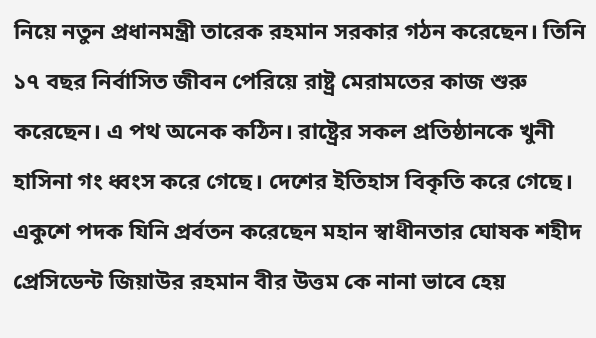নিয়ে নতুন প্রধানমন্ত্রী তারেক রহমান সরকার গঠন করেছেন। তিনি ১৭ বছর নির্বাসিত জীবন পেরিয়ে রাষ্ট্র মেরামতের কাজ শুরু করেছেন। এ পথ অনেক কঠিন। রাষ্ট্রের সকল প্রতিষ্ঠানকে খুনী হাসিনা গং ধ্বংস করে গেছে। দেশের ইতিহাস বিকৃতি করে গেছে। একুশে পদক যিনি প্রর্বতন করেছেন মহান স্বাধীনতার ঘোষক শহীদ প্রেসিডেন্ট জিয়াউর রহমান বীর উত্তম কে নানা ভাবে হেয়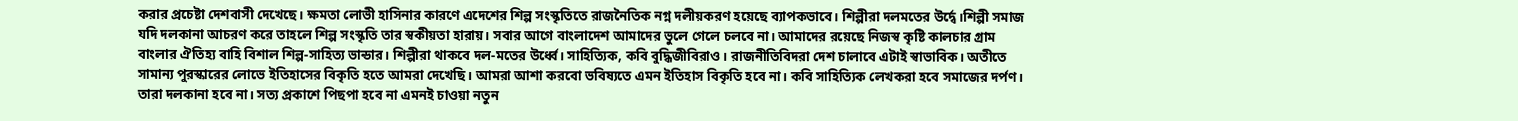করার প্রচেষ্টা দেশবাসী দেখেছে। ক্ষমতা লোভী হাসিনার কারণে এদেশের শিল্প সংস্কৃতিতে রাজনৈতিক নগ্ন দলীয়করণ হয়েছে ব্যাপকভাবে। শিল্পীরা দলমতের উর্দ্বে।শিল্পী সমাজ যদি দলকানা আচরণ করে তাহলে শিল্প সংস্কৃতি তার স্বকীয়তা হারায়। সবার আগে বাংলাদেশ আমাদের ভুলে গেলে চলবে না। আমাদের রয়েছে নিজস্ব কৃষ্টি কালচার গ্রাম বাংলার ঐতিহ্য বাহি বিশাল শিল্প-সাহিত্য ভান্ডার। শিল্পীরা থাকবে দল-মতের উর্ধ্বে। সাহিত্যিক, কবি বুদ্ধিজীবিরাও। রাজনীতিবিদরা দেশ চালাবে এটাই স্বাভাবিক। অতীতে সামান্য পুরস্কারের লোভে ইতিহাসের বিকৃতি হতে আমরা দেখেছি। আমরা আশা করবো ভবিষ্যতে এমন ইতিহাস বিকৃতি হবে না। কবি সাহিত্যিক লেখকরা হবে সমাজের দর্পণ। তারা দলকানা হবে না। সত্য প্রকাশে পিছপা হবে না এমনই চাওয়া নতুন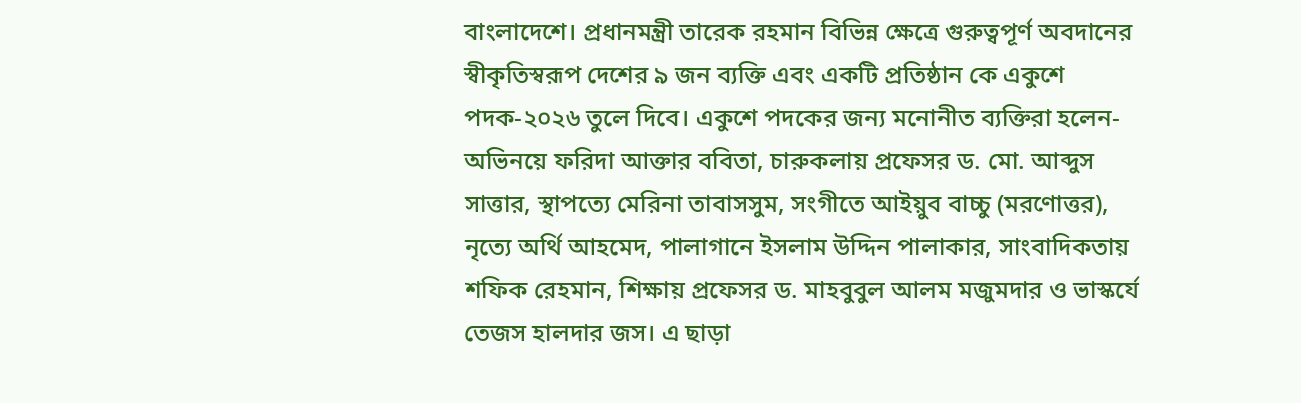বাংলাদেশে। প্রধানমন্ত্রী তারেক রহমান বিভিন্ন ক্ষেত্রে গুরুত্বপূর্ণ অবদানের স্বীকৃতিস্বরূপ দেশের ৯ জন ব্যক্তি এবং একটি প্রতিষ্ঠান কে একুশে পদক-২০২৬ তুলে দিবে। একুশে পদকের জন্য মনোনীত ব্যক্তিরা হলেন-অভিনয়ে ফরিদা আক্তার ববিতা, চারুকলায় প্রফেসর ড. মো. আব্দুস সাত্তার, স্থাপত্যে মেরিনা তাবাসসুম, সংগীতে আইয়ুব বাচ্চু (মরণোত্তর), নৃত্যে অর্থি আহমেদ, পালাগানে ইসলাম উদ্দিন পালাকার, সাংবাদিকতায় শফিক রেহমান, শিক্ষায় প্রফেসর ড. মাহবুবুল আলম মজুমদার ও ভাস্কর্যে তেজস হালদার জস। এ ছাড়া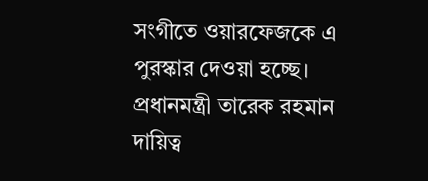সংগীতে ওয়ারফেজকে এ পুরস্কার দেওয়া হচ্ছে।
প্রধানমন্ত্রী তারেক রহমান দায়িত্ব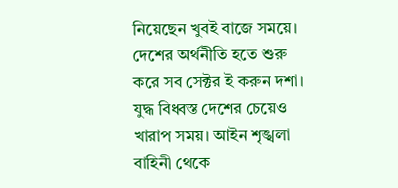নিয়েছেন খুবই বাজে সময়ে। দেশের অর্থনীতি হতে শুরু করে সব সেক্টর ই করুন দশা। যুদ্ধ বিধ্বস্ত দেশের চেয়েও খারাপ সময়। আইন শৃঙ্খলা বাহিনী থেকে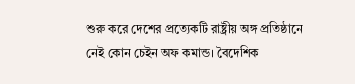শুরু করে দেশের প্রত্যেকটি রাষ্ট্রীয় অঙ্গ প্রতিষ্ঠানে নেই কোন চেইন অফ কমান্ড। বৈদেশিক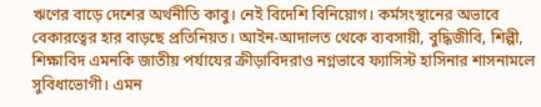ঋণের বাড়ে দেশের অর্থনীতি কাবু। নেই বিদেশি বিনিয়োগ। কর্মসংস্থানের অভাবে বেকারত্বের হার বাড়ছে প্রতিনিয়ত। আইন-আদালত থেকে ব্যবসায়ী, বুদ্ধিজীবি, শিল্পী, শিক্ষাবিদ এমনকি জাতীয় পর্যাযের ক্রীড়াবিদরাও নগ্নভাবে ফ্যাসিস্ট হাসিনার শাসনামলে সুবিধাভোগী। এমন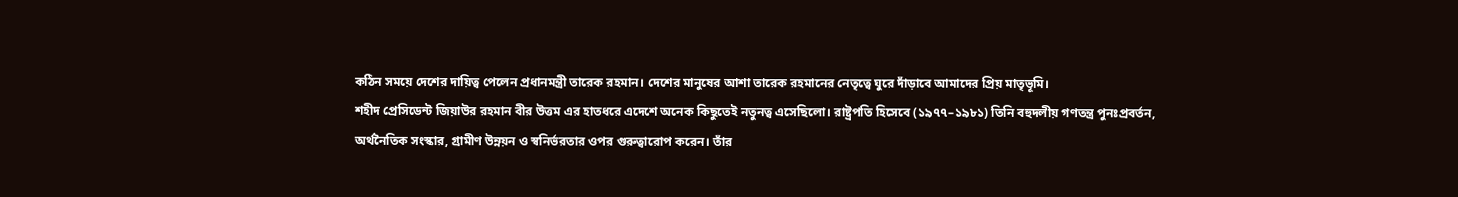কঠিন সময়ে দেশের দায়িত্ব পেলেন প্রধানমন্ত্রী তারেক রহমান। দেশের মানুষের আশা তারেক রহমানের নেতৃত্বে ঘুরে দাঁড়াবে আমাদের প্রিয় মাতৃভূমি।
শহীদ প্রেসিডেন্ট জিয়াউর রহমান বীর উত্তম এর হাতধরে এদেশে অনেক কিছুতেই নতুনত্ব এসেছিলো। রাষ্ট্রপতি হিসেবে (১৯৭৭–১৯৮১) তিনি বহুদলীয় গণতন্ত্র পুনঃপ্রবর্তন, অর্থনৈতিক সংস্কার, গ্রামীণ উন্নয়ন ও স্বনির্ভরতার ওপর গুরুত্বারোপ করেন। তাঁর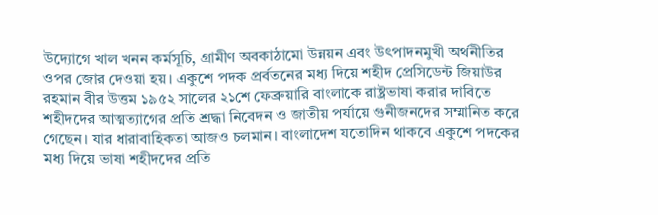উদ্যোগে খাল খনন কর্মসূচি, গ্রামীণ অবকাঠামো উন্নয়ন এবং উৎপাদনমুখী অর্থনীতির ওপর জোর দেওয়া হয়। একুশে পদক প্রর্বতনের মধ্য দিয়ে শহীদ প্রেসিডেন্ট জিয়াউর রহমান বীর উত্তম ১৯৫২ সালের ২১শে ফেব্রুয়ারি বাংলাকে রাষ্ট্রভাষা করার দাবিতে শহীদদের আত্মত্যাগের প্রতি শ্রদ্ধা নিবেদন ও জাতীয় পর্যায়ে গুনীজনদের সম্মানিত করে গেছেন। যার ধারাবাহিকতা আজও চলমান। বাংলাদেশ যতোদিন থাকবে একুশে পদকের মধ্য দিয়ে ভাষা শহীদদের প্রতি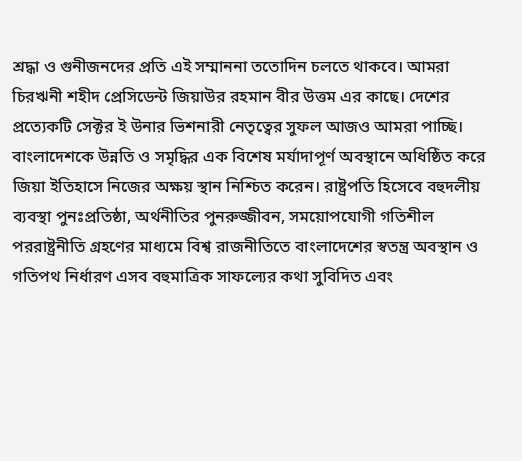শ্রদ্ধা ও গুনীজনদের প্রতি এই সম্মাননা ততোদিন চলতে থাকবে। আমরা চিরঋনী শহীদ প্রেসিডেন্ট জিয়াউর রহমান বীর উত্তম এর কাছে। দেশের প্রত্যেকটি সেক্টর ই উনার ভিশনারী নেতৃত্বের সুফল আজও আমরা পাচ্ছি।
বাংলাদেশকে উন্নতি ও সমৃদ্ধির এক বিশেষ মর্যাদাপূর্ণ অবস্থানে অধিষ্ঠিত করে জিয়া ইতিহাসে নিজের অক্ষয় স্থান নিশ্চিত করেন। রাষ্ট্রপতি হিসেবে বহুদলীয় ব্যবস্থা পুনঃপ্রতিষ্ঠা, অর্থনীতির পুনরুজ্জীবন, সময়োপযোগী গতিশীল পররাষ্ট্রনীতি গ্রহণের মাধ্যমে বিশ্ব রাজনীতিতে বাংলাদেশের স্বতন্ত্র অবস্থান ও গতিপথ নির্ধারণ এসব বহুমাত্রিক সাফল্যের কথা সুবিদিত এবং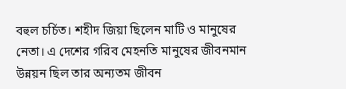বহুল চর্চিত। শহীদ জিয়া ছিলেন মাটি ও মানুষের নেতা। এ দেশের গরিব মেহনতি মানুষের জীবনমান উন্নয়ন ছিল তার অন্যতম জীবন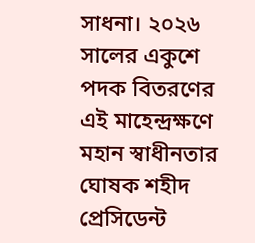সাধনা। ২০২৬ সালের একুশে পদক বিতরণের এই মাহেন্দ্রক্ষণে মহান স্বাধীনতার ঘোষক শহীদ প্রেসিডেন্ট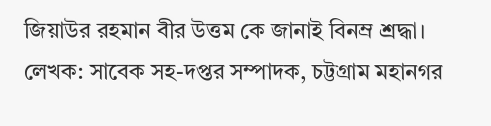জিয়াউর রহমান বীর উত্তম কে জানাই বিনম্র শ্রদ্ধা।
লেখক: সাবেক সহ-দপ্তর সম্পাদক, চট্টগ্রাম মহানগর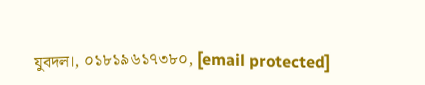যুবদল।, ০১৮১৯৬১৭৩৮০, [email protected]